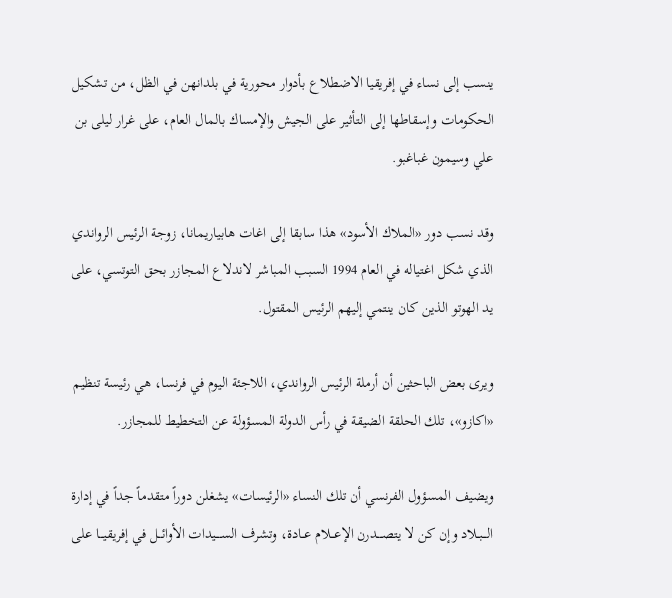ينسب إلى نساء في إفريقيا الاضطلاع بأدوار محورية في بلدانهن في الظل، من تشكيل الحكومات وإسقاطها إلى التأثير على الجيش والإمساك بالمال العام، على غرار ليلى بن علي وسيمون غباغبو.

وقد نسب دور «الملاك الأسود» هذا سابقا إلى اغات هابياريمانا، زوجة الرئيس الرواندي الذي شكل اغتياله في العام 1994 السبب المباشر لاندلاع المجازر بحق التوتسي، على يد الهوتو الذين كان ينتمي إليهم الرئيس المقتول.

ويرى بعض الباحثين أن أرملة الرئيس الرواندي، اللاجئة اليوم في فرنسا، هي رئيسة تنظيم «اكازو»، تلك الحلقة الضيقة في رأس الدولة المسؤولة عن التخطيط للمجازر.

ويضيف المسؤول الفرنسي أن تلك النساء «الرئيسات» يشغلن دوراً متقدماً جداً في إدارة الـــبــلاد وإن كن لا يتصــــدرن الإعـــلام عــادة، وتشرف الســــيدات الأوائـــل في إفريقيـــا على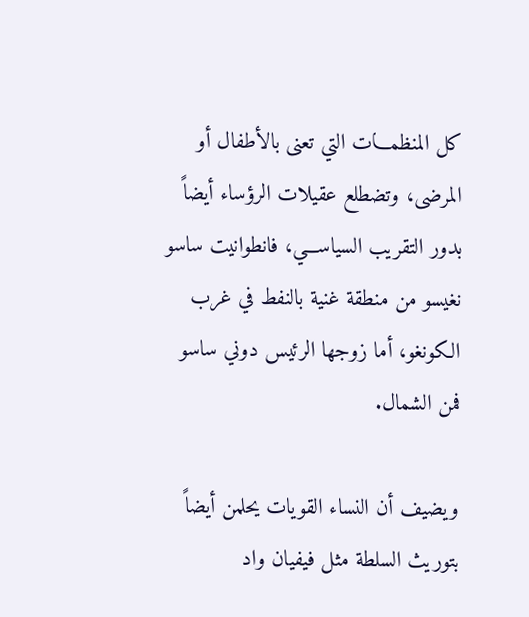كل المنظمـــات التي تعنى بالأطفال أو المرضى، وتضطلع عقيلات الرؤساء أيضاً بدور التقريب السياســـي، فانطوانيت ساسو نغيسو من منطقة غنية بالنفط في غرب الكونغو، أما زوجها الرئيس دوني ساسو فمن الشمال.

ويضيف أن النساء القويات يحلمن أيضاً بتوريث السلطة مثل فيفيان واد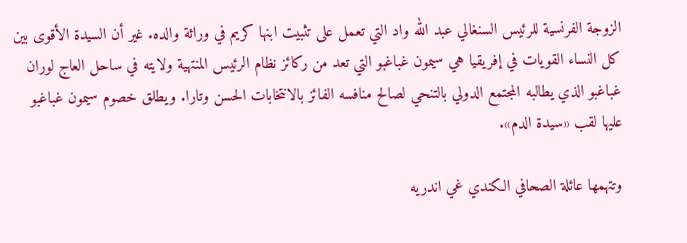الزوجة الفرنسية للرئيس السنغالي عبد الله واد التي تعمل على تثبيت ابنها كريم في وراثة والده. غير أن السيدة الأقوى بين كل النساء القويات في إفريقيا هي سيمون غباغبو التي تعد من ركائز نظام الرئيس المنتهية ولايته في ساحل العاج لوران غباغبو الذي يطالبه المجتمع الدولي بالتنحي لصالح منافسه الفائز بالانتخابات الحسن وتارا. ويطلق خصوم سيمون غباغبو عليها لقب «سيدة الدم».

وتتهمها عائلة الصحافي الكندي غي اندريه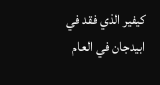كيفير الذي فقد في ابيدجان في العام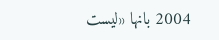2004 بانها «ليست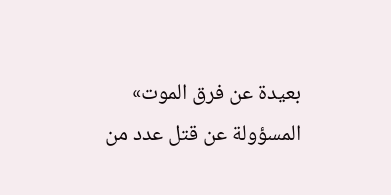بعيدة عن فرق الموت» المسؤولة عن قتل عدد من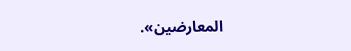المعارضين».